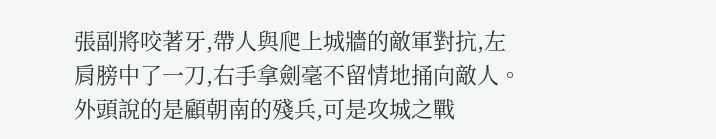張副將咬著牙,帶人與爬上城牆的敵軍對抗,左肩膀中了一刀,右手拿劍毫不留情地捅向敵人。
外頭說的是顧朝南的殘兵,可是攻城之戰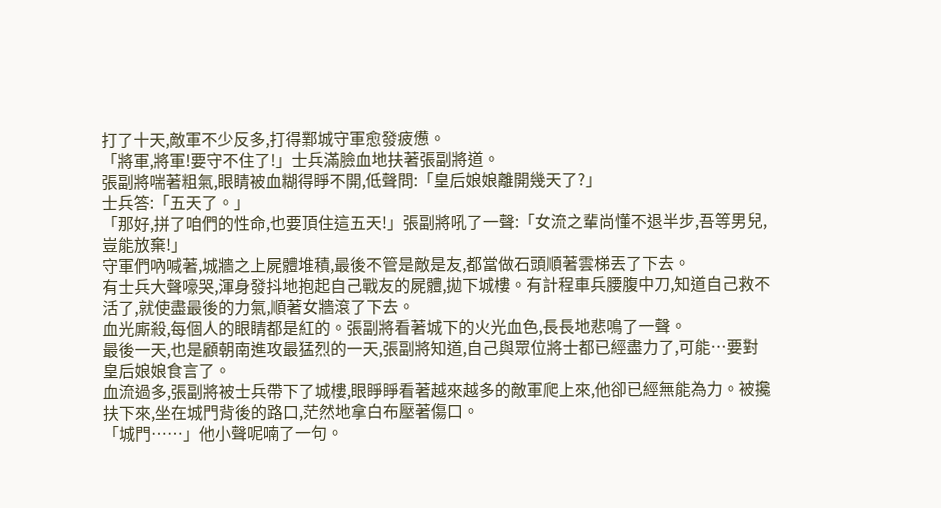打了十天,敵軍不少反多,打得鄴城守軍愈發疲憊。
「將軍,將軍!要守不住了!」士兵滿臉血地扶著張副將道。
張副將喘著粗氣,眼睛被血糊得睜不開,低聲問:「皇后娘娘離開幾天了?」
士兵答:「五天了。」
「那好,拼了咱們的性命,也要頂住這五天!」張副將吼了一聲:「女流之輩尚懂不退半步,吾等男兒,豈能放棄!」
守軍們吶喊著,城牆之上屍體堆積,最後不管是敵是友,都當做石頭順著雲梯丟了下去。
有士兵大聲嚎哭,渾身發抖地抱起自己戰友的屍體,拋下城樓。有計程車兵腰腹中刀,知道自己救不活了,就使盡最後的力氣,順著女牆滾了下去。
血光廝殺,每個人的眼睛都是紅的。張副將看著城下的火光血色,長長地悲鳴了一聲。
最後一天,也是顧朝南進攻最猛烈的一天,張副將知道,自己與眾位將士都已經盡力了,可能…要對皇后娘娘食言了。
血流過多,張副將被士兵帶下了城樓,眼睜睜看著越來越多的敵軍爬上來,他卻已經無能為力。被攙扶下來,坐在城門背後的路口,茫然地拿白布壓著傷口。
「城門……」他小聲呢喃了一句。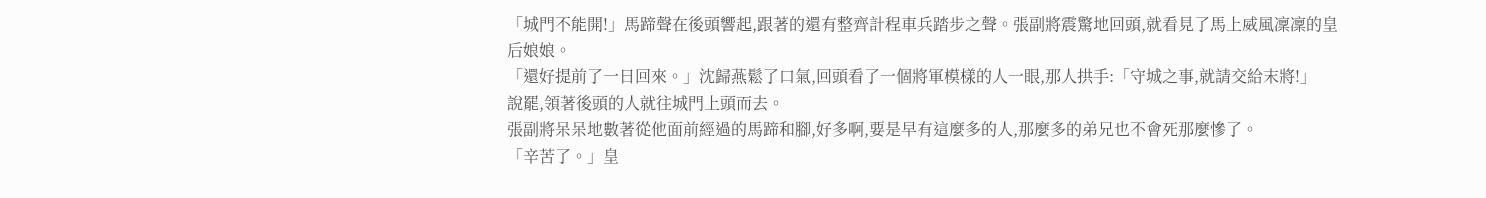「城門不能開!」馬蹄聲在後頭響起,跟著的還有整齊計程車兵踏步之聲。張副將震驚地回頭,就看見了馬上威風凜凜的皇后娘娘。
「還好提前了一日回來。」沈歸燕鬆了口氣,回頭看了一個將軍模樣的人一眼,那人拱手:「守城之事,就請交給末將!」
說罷,領著後頭的人就往城門上頭而去。
張副將呆呆地數著從他面前經過的馬蹄和腳,好多啊,要是早有這麼多的人,那麼多的弟兄也不會死那麼慘了。
「辛苦了。」皇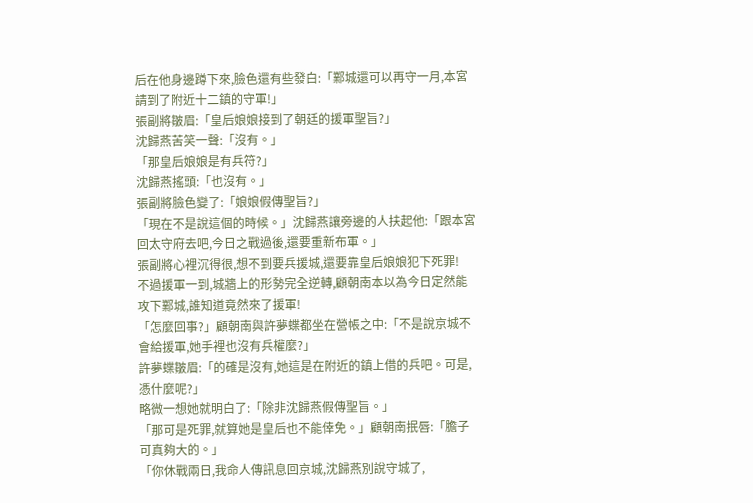后在他身邊蹲下來,臉色還有些發白:「鄴城還可以再守一月,本宮請到了附近十二鎮的守軍!」
張副將皺眉:「皇后娘娘接到了朝廷的援軍聖旨?」
沈歸燕苦笑一聲:「沒有。」
「那皇后娘娘是有兵符?」
沈歸燕搖頭:「也沒有。」
張副將臉色變了:「娘娘假傳聖旨?」
「現在不是說這個的時候。」沈歸燕讓旁邊的人扶起他:「跟本宮回太守府去吧,今日之戰過後,還要重新布軍。」
張副將心裡沉得很,想不到要兵援城,還要靠皇后娘娘犯下死罪!
不過援軍一到,城牆上的形勢完全逆轉,顧朝南本以為今日定然能攻下鄴城,誰知道竟然來了援軍!
「怎麼回事?」顧朝南與許夢蝶都坐在營帳之中:「不是說京城不會給援軍,她手裡也沒有兵權麼?」
許夢蝶皺眉:「的確是沒有,她這是在附近的鎮上借的兵吧。可是,憑什麼呢?」
略微一想她就明白了:「除非沈歸燕假傳聖旨。」
「那可是死罪,就算她是皇后也不能倖免。」顧朝南抿唇:「膽子可真夠大的。」
「你休戰兩日,我命人傳訊息回京城,沈歸燕別說守城了,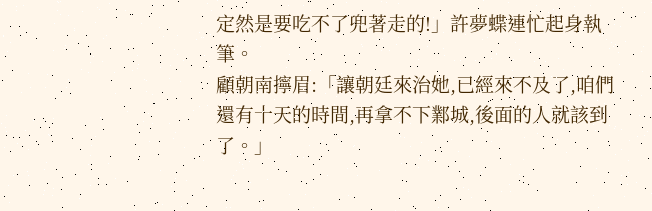定然是要吃不了兜著走的!」許夢蝶連忙起身執筆。
顧朝南擰眉:「讓朝廷來治她,已經來不及了,咱們還有十天的時間,再拿不下鄴城,後面的人就該到了。」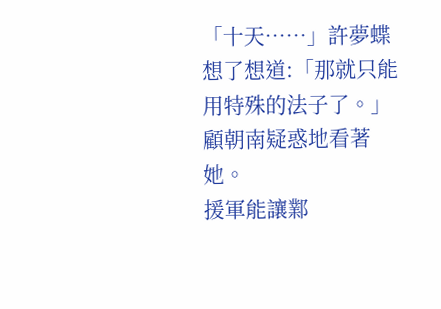「十天……」許夢蝶想了想道:「那就只能用特殊的法子了。」
顧朝南疑惑地看著她。
援軍能讓鄴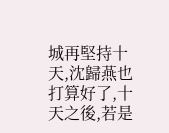城再堅持十天,沈歸燕也打算好了,十天之後,若是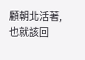顧朝北活著,也就該回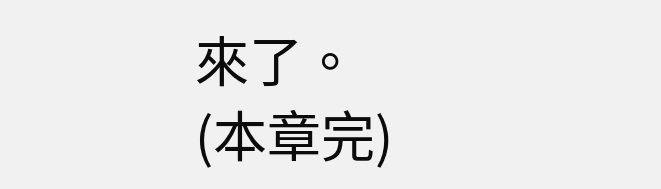來了。
(本章完)